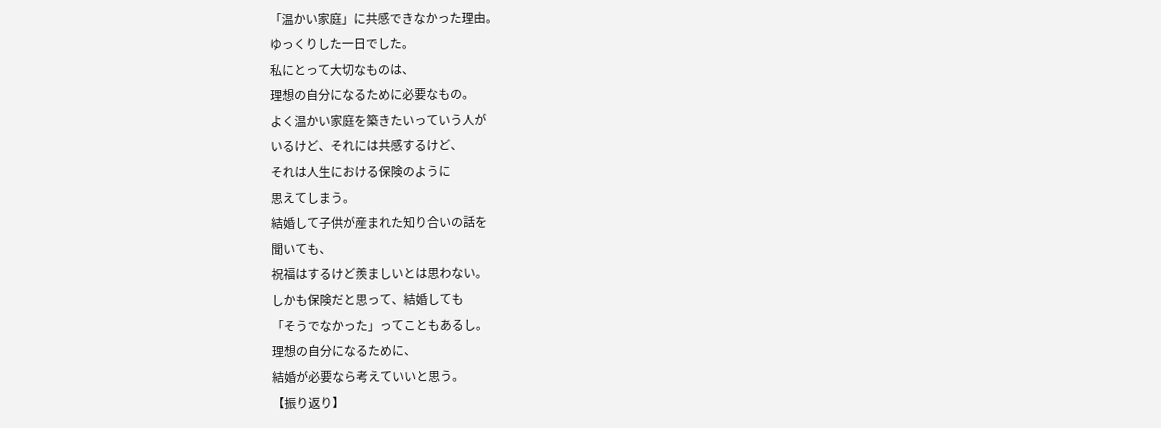「温かい家庭」に共感できなかった理由。
ゆっくりした一日でした。
私にとって大切なものは、
理想の自分になるために必要なもの。
よく温かい家庭を築きたいっていう人が
いるけど、それには共感するけど、
それは人生における保険のように
思えてしまう。
結婚して子供が産まれた知り合いの話を
聞いても、
祝福はするけど羨ましいとは思わない。
しかも保険だと思って、結婚しても
「そうでなかった」ってこともあるし。
理想の自分になるために、
結婚が必要なら考えていいと思う。
【振り返り】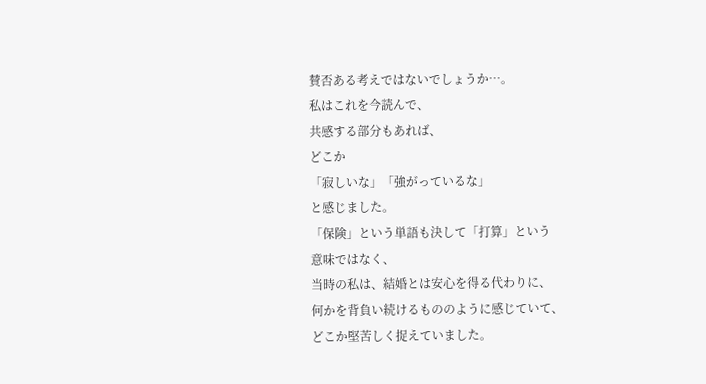賛否ある考えではないでしょうか…。
私はこれを今読んで、
共感する部分もあれば、
どこか
「寂しいな」「強がっているな」
と感じました。
「保険」という単語も決して「打算」という
意味ではなく、
当時の私は、結婚とは安心を得る代わりに、
何かを背負い続けるもののように感じていて、
どこか堅苦しく捉えていました。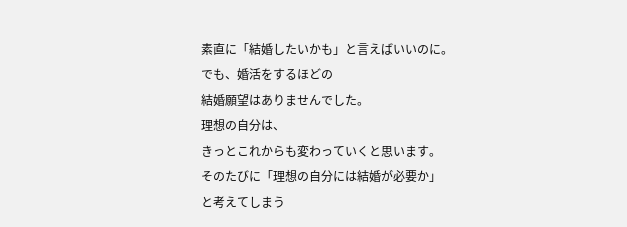素直に「結婚したいかも」と言えばいいのに。
でも、婚活をするほどの
結婚願望はありませんでした。
理想の自分は、
きっとこれからも変わっていくと思います。
そのたびに「理想の自分には結婚が必要か」
と考えてしまう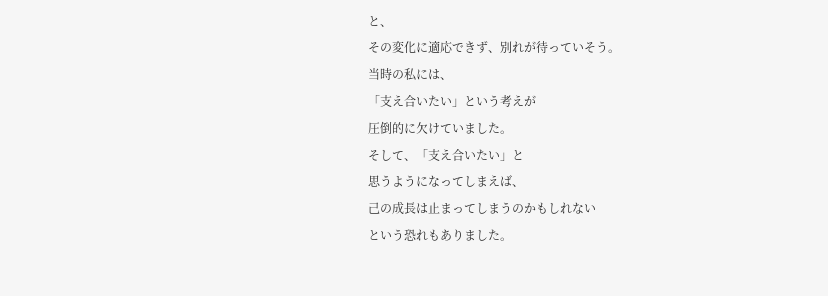と、
その変化に適応できず、別れが待っていそう。
当時の私には、
「支え合いたい」という考えが
圧倒的に欠けていました。
そして、「支え合いたい」と
思うようになってしまえば、
己の成長は止まってしまうのかもしれない
という恐れもありました。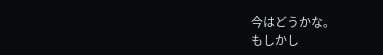今はどうかな。
もしかし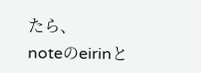たら、
noteのeirinと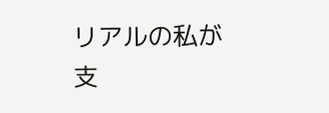リアルの私が
支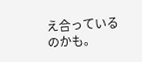え合っているのかも。